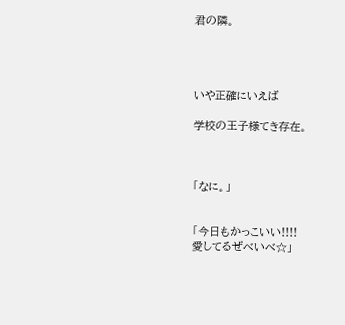君の隣。




いや正確にいえば

学校の王子様てき存在。



「なに。」


「今日もかっこいい!!!!
愛してるぜべいべ☆」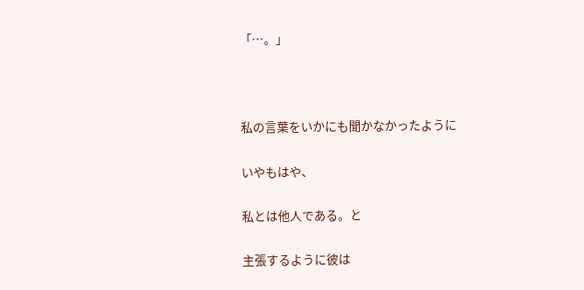「…。」



私の言葉をいかにも聞かなかったように

いやもはや、

私とは他人である。と

主張するように彼は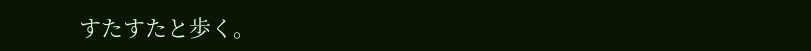すたすたと歩く。